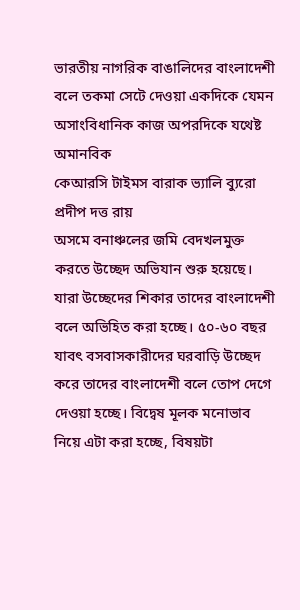ভারতীয় নাগরিক বাঙালিদের বাংলাদেশী বলে তকমা সেটে দেওয়া একদিকে যেমন অসাংবিধানিক কাজ অপরদিকে যথেষ্ট অমানবিক
কেআরসি টাইমস বারাক ভ্যালি ব্যুরো
প্রদীপ দত্ত রায়
অসমে বনাঞ্চলের জমি বেদখলমুক্ত করতে উচ্ছেদ অভিযান শুরু হয়েছে। যারা উচ্ছেদের শিকার তাদের বাংলাদেশী বলে অভিহিত করা হচ্ছে। ৫০-৬০ বছর যাবৎ বসবাসকারীদের ঘরবাড়ি উচ্ছেদ করে তাদের বাংলাদেশী বলে তোপ দেগে দেওয়া হচ্ছে। বিদ্বেষ মূলক মনোভাব নিয়ে এটা করা হচ্ছে, বিষয়টা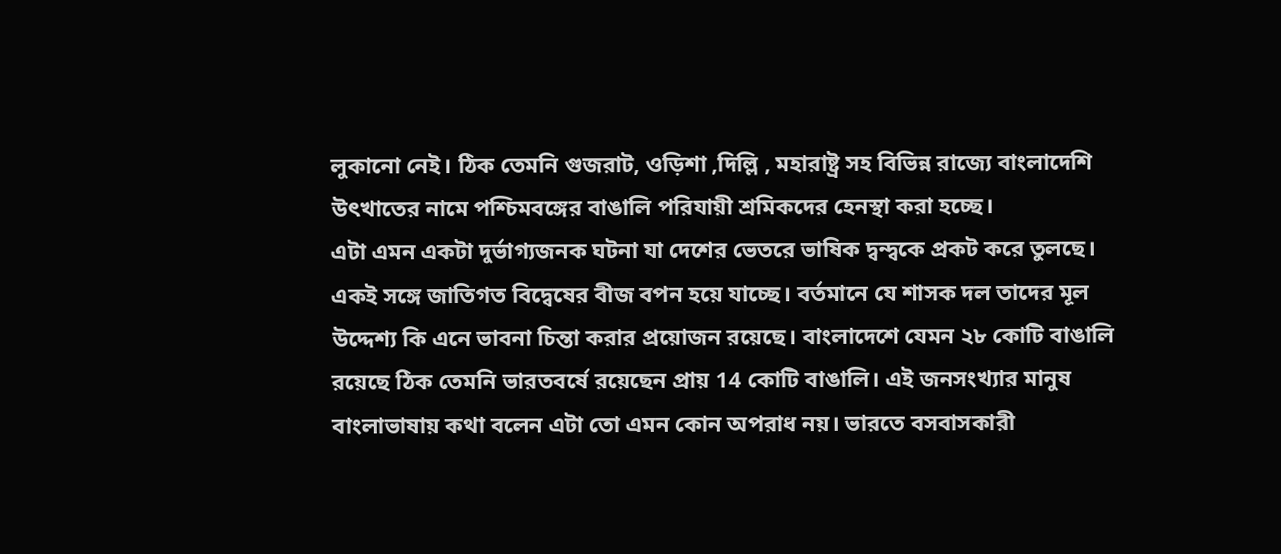লুকানো নেই। ঠিক তেমনি গুজরাট, ওড়িশা ,দিল্লি , মহারাষ্ট্র সহ বিভিন্ন রাজ্যে বাংলাদেশি উৎখাতের নামে পশ্চিমবঙ্গের বাঙালি পরিযায়ী শ্রমিকদের হেনস্থা করা হচ্ছে।
এটা এমন একটা দুর্ভাগ্যজনক ঘটনা যা দেশের ভেতরে ভাষিক দ্বন্দ্বকে প্রকট করে তুলছে। একই সঙ্গে জাতিগত বিদ্বেষের বীজ বপন হয়ে যাচ্ছে। বর্তমানে যে শাসক দল তাদের মূল উদ্দেশ্য কি এনে ভাবনা চিন্তা করার প্রয়োজন রয়েছে। বাংলাদেশে যেমন ২৮ কোটি বাঙালি রয়েছে ঠিক তেমনি ভারতবর্ষে রয়েছেন প্রায় 14 কোটি বাঙালি। এই জনসংখ্যার মানুষ বাংলাভাষায় কথা বলেন এটা তো এমন কোন অপরাধ নয়। ভারতে বসবাসকারী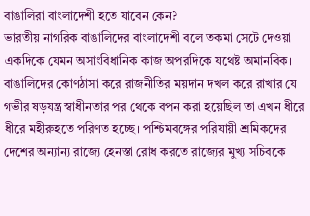বাঙালিরা বাংলাদেশী হতে যাবেন কেন?
ভারতীয় নাগরিক বাঙালিদের বাংলাদেশী বলে তকমা সেটে দেওয়া একদিকে যেমন অসাংবিধানিক কাজ অপরদিকে যথেষ্ট অমানবিক। বাঙালিদের কোণঠাসা করে রাজনীতির ময়দান দখল করে রাখার যে গভীর ষড়যন্ত্র স্বাধীনতার পর থেকে বপন করা হয়েছিল তা এখন ধীরে ধীরে মহীরুহতে পরিণত হচ্ছে। পশ্চিমবঙ্গের পরিযায়ী শ্রমিকদের দেশের অন্যান্য রাজ্যে হেনস্তা রোধ করতে রাজ্যের মুখ্য সচিবকে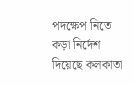পদক্ষেপ নিতে কড়া নির্দেশ দিয়েছে কলকাতা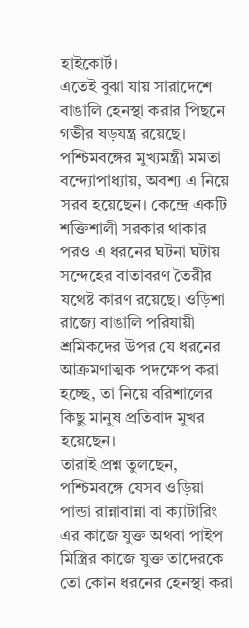হাইকোর্ট।
এতেই বুঝা যায় সারাদেশে বাঙালি হেনস্থা করার পিছনে গভীর ষড়যন্ত্র রয়েছে। পশ্চিমবঙ্গের মুখ্যমন্ত্রী মমতা বন্দ্যোপাধ্যায়, অবশ্য এ নিয়ে সরব হয়েছেন। কেন্দ্রে একটি শক্তিশালী সরকার থাকার পরও এ ধরনের ঘটনা ঘটায় সন্দেহের বাতাবরণ তৈরীর যথেষ্ট কারণ রয়েছে। ওড়িশা রাজ্যে বাঙালি পরিযায়ী শ্রমিকদের উপর যে ধরনের আক্রমণাত্মক পদক্ষেপ করা হচ্ছে, তা নিয়ে বরিশালের কিছু মানুষ প্রতিবাদ মুখর হয়েছেন।
তারাই প্রশ্ন তুলছেন, পশ্চিমবঙ্গে যেসব ওড়িয়া পান্ডা রান্নাবান্না বা ক্যাটারিং এর কাজে যুক্ত অথবা পাইপ মিস্ত্রির কাজে যুক্ত তাদেরকে তো কোন ধরনের হেনস্থা করা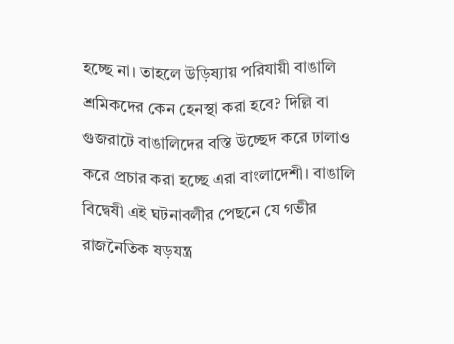হচ্ছে না। তাহলে উড়িষ্যায় পরিযায়ী বাঙালি শ্রমিকদের কেন হেনস্থা করা হবে? দিল্লি বা গুজরাটে বাঙালিদের বস্তি উচ্ছেদ করে ঢালাও করে প্রচার করা হচ্ছে এরা বাংলাদেশী। বাঙালি বিদ্বেষী এই ঘটনাবলীর পেছনে যে গভীর রাজনৈতিক ষড়যন্ত্র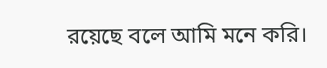রয়েছে বলে আমি মনে করি।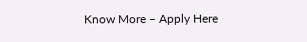Know More – Apply Here